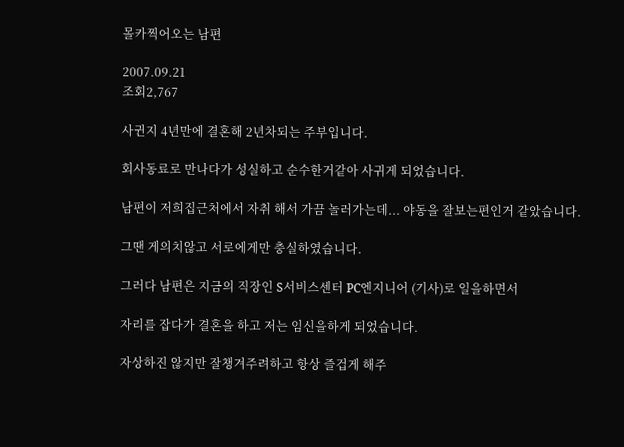몰카찍어오는 남편

2007.09.21
조회2,767

사귄지 4년만에 결혼해 2년차되는 주부입니다.

회사동료로 만나다가 성실하고 순수한거같아 사귀게 되었습니다.

남편이 저희집근처에서 자취 해서 가끔 놀러가는데... 야동을 잘보는편인거 같았습니다.

그땐 게의치않고 서로에게만 충실하였습니다.

그러다 남편은 지금의 직장인 S서비스센터 PC엔지니어 (기사)로 일을하면서

자리를 잡다가 결혼을 하고 저는 임신을하게 되었습니다.

자상하진 않지만 잘챙겨주려하고 항상 즐겁게 해주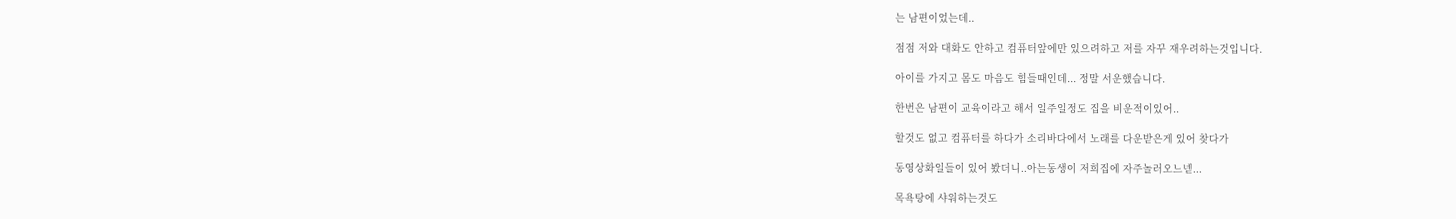는 남편이었는데..

점점 저와 대화도 안하고 컴퓨터앞에만 있으려하고 저를 자꾸 재우려하는것입니다.

아이를 가지고 몸도 마음도 힘들때인데... 정말 서운했습니다.

한번은 남편이 교육이라고 해서 일주일정도 집을 비운적이있어..

할것도 없고 컴퓨터를 하다가 소리바다에서 노래를 다운받은게 있어 찾다가

동영상화일들이 있어 봤더니..아는동생이 저희집에 자주놀러오느넫...

목욕탕에 샤워하는것도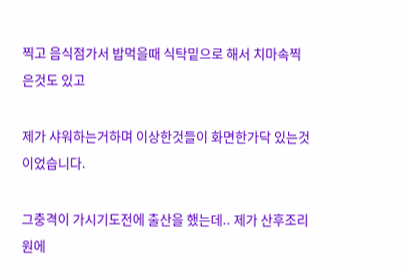찍고 음식점가서 밥먹을때 식탁밑으로 해서 치마속찍은것도 있고

제가 샤워하는거하며 이상한것들이 화면한가닥 있는것이었습니다.

그충격이 가시기도전에 출산을 했는데.. 제가 산후조리원에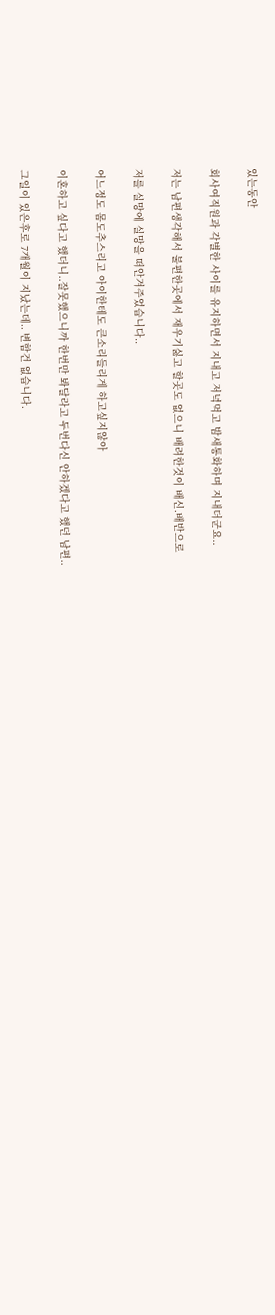있는동안

회사여직원과 각별한 사이를 유지하면서 지내고 저녁먹고 밤새통화하며 지내더군요..

저는 남편생각해서 불편한곳에서 재우기싫고 할곳도 없으니 배려한것이 배신.배반으로

저를 실망에 실망을 떠안겨주었습니다..

어느정도 몸도추스리고 아이한테도 큰소리들리게 하고싶지않아

이혼하고 싶다고 했더니..잘못했으니까 한번만 봐달라고 두번다신 안하겠다고 했던 남편..

그일이 있은후로 7개월이 지났는데.. 변함건 없습니다.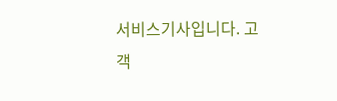서비스기사입니다. 고객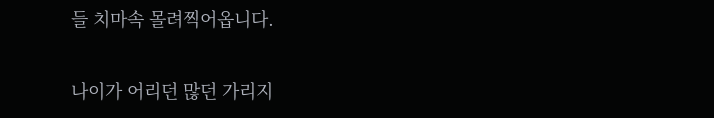들 치마속 몰려찍어옵니다.

나이가 어리던 많던 가리지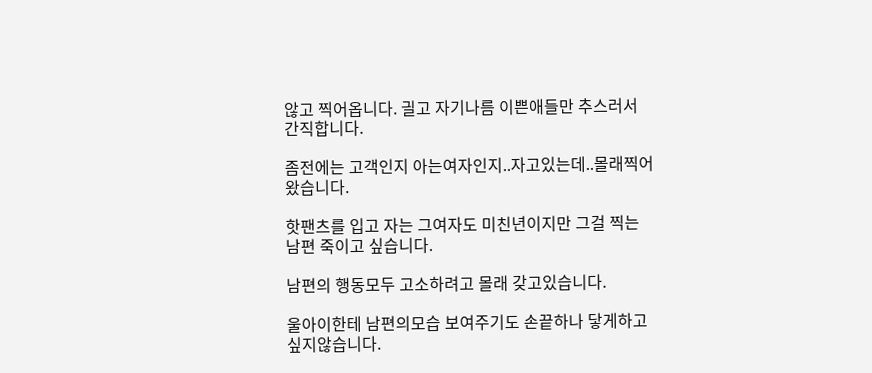않고 찍어옵니다. 긜고 자기나름 이쁜애들만 추스러서 간직합니다.

좀전에는 고객인지 아는여자인지..자고있는데..몰래찍어왔습니다.

핫팬츠를 입고 자는 그여자도 미친년이지만 그걸 찍는 남편 죽이고 싶습니다.

남편의 행동모두 고소하려고 몰래 갖고있습니다.

울아이한테 남편의모습 보여주기도 손끝하나 닿게하고싶지않습니다.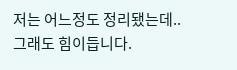저는 어느정도 정리됐는데.. 그래도 힘이듭니다.